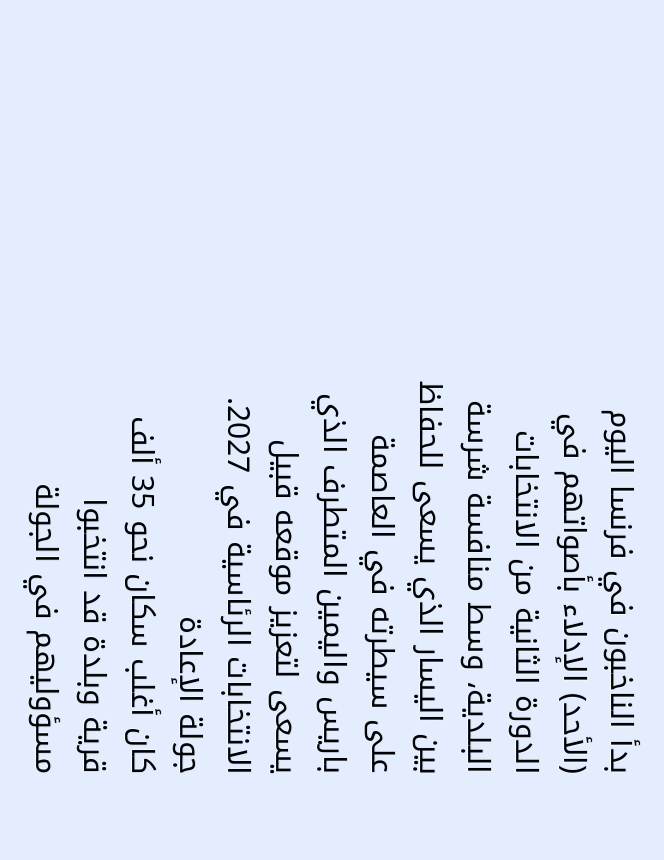بدأ الناخبون في فرنسا اليوم (الأحد) الإدلاء بأصواتهم في الدورة الثانية من الانتخابات البلدية، وسط منافسة شرسة بين اليسار الذي يسعى للحفاظ على سيطرته في العاصمة باريس واليمين المتطرف الذي يسعى لتعزيز موقعه قبيل الانتخابات الرئاسية في 2027.
جولة الإعادة
كان أغلب سكان نحو 35 ألف قرية وبلدة قد انتخبوا مسؤوليهم في الجولة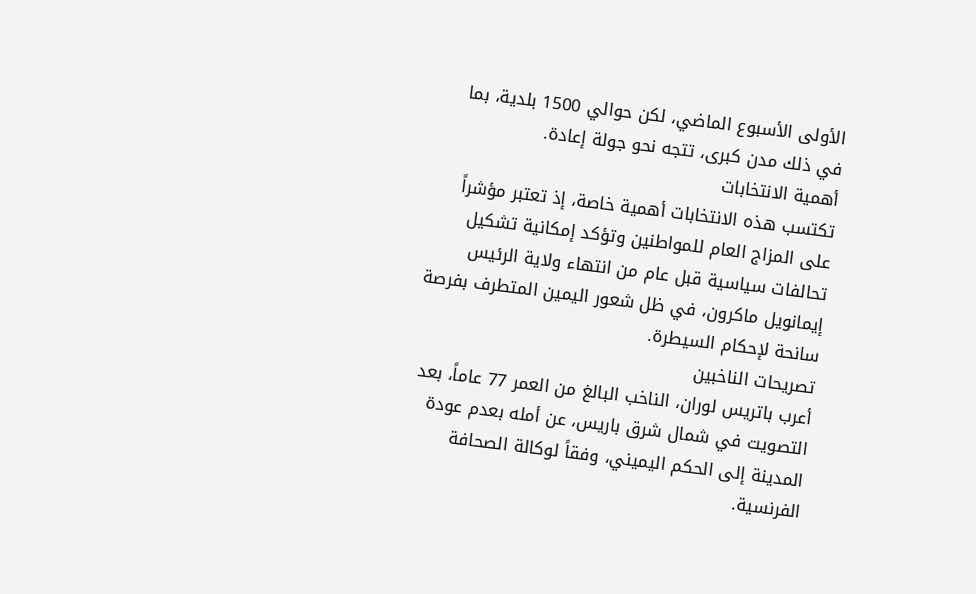الأولى الأسبوع الماضي، لكن حوالي 1500 بلدية، بما في ذلك مدن كبرى، تتجه نحو جولة إعادة.
أهمية الانتخابات
تكتسب هذه الانتخابات أهمية خاصة، إذ تعتبر مؤشراً على المزاج العام للمواطنين وتؤكد إمكانية تشكيل تحالفات سياسية قبل عام من انتهاء ولاية الرئيس إيمانويل ماكرون، في ظل شعور اليمين المتطرف بفرصة سانحة لإحكام السيطرة.
تصريحات الناخبين
أعرب باتريس لوران، الناخب البالغ من العمر 77 عاماً، بعد التصويت في شمال شرق باريس، عن أمله بعدم عودة المدينة إلى الحكم اليميني، وفقاً لوكالة الصحافة الفرنسية.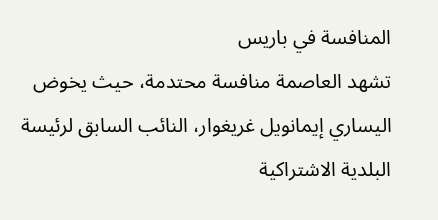المنافسة في باريس
تشهد العاصمة منافسة محتدمة، حيث يخوض اليساري إيمانويل غريغوار، النائب السابق لرئيسة البلدية الاشتراكية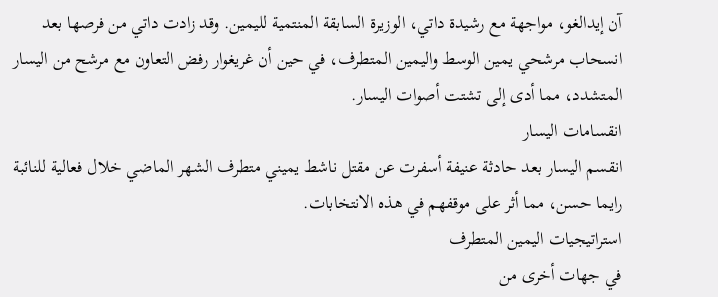آن إيدالغو، مواجهة مع رشيدة داتي، الوزيرة السابقة المنتمية لليمين. وقد زادت داتي من فرصها بعد انسحاب مرشحي يمين الوسط واليمين المتطرف، في حين أن غريغوار رفض التعاون مع مرشح من اليسار المتشدد، مما أدى إلى تشتت أصوات اليسار.
انقسامات اليسار
انقسم اليسار بعد حادثة عنيفة أسفرت عن مقتل ناشط يميني متطرف الشهر الماضي خلال فعالية للنائبة رايما حسن، مما أثر على موقفهم في هذه الانتخابات.
استراتيجيات اليمين المتطرف
في جهات أخرى من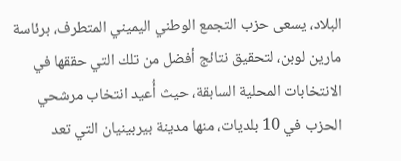البلاد، يسعى حزب التجمع الوطني اليميني المتطرف، برئاسة مارين لوبن، لتحقيق نتائج أفضل من تلك التي حققها في الانتخابات المحلية السابقة، حيث أُعيد انتخاب مرشحي الحزب في 10 بلديات، منها مدينة بيربينيان التي تعد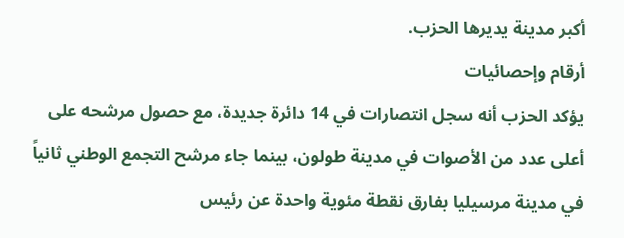أكبر مدينة يديرها الحزب.
أرقام وإحصائيات
يؤكد الحزب أنه سجل انتصارات في 14 دائرة جديدة، مع حصول مرشحه على أعلى عدد من الأصوات في مدينة طولون، بينما جاء مرشح التجمع الوطني ثانياً في مدينة مرسيليا بفارق نقطة مئوية واحدة عن رئيس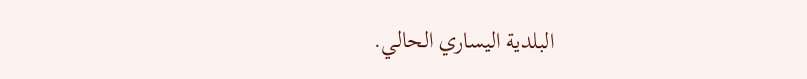البلدية اليساري الحالي.